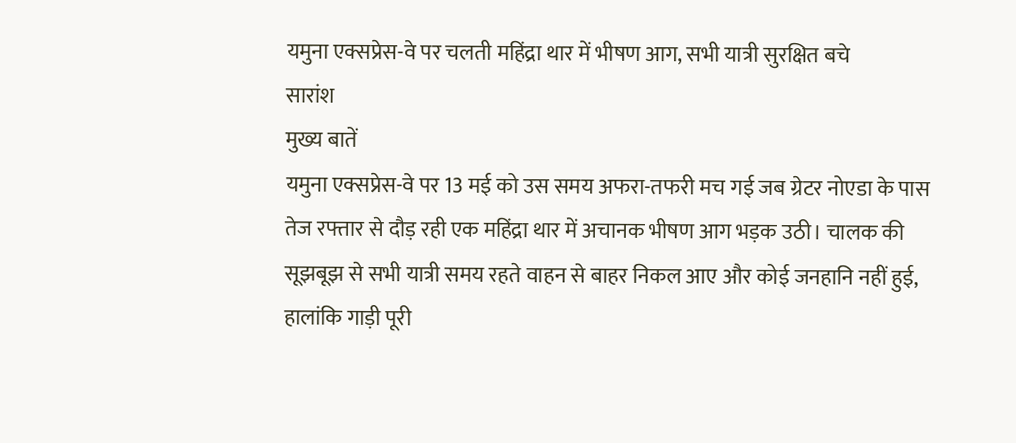यमुना एक्सप्रेस-वे पर चलती महिंद्रा थार में भीषण आग, सभी यात्री सुरक्षित बचे
सारांश
मुख्य बातें
यमुना एक्सप्रेस-वे पर 13 मई को उस समय अफरा-तफरी मच गई जब ग्रेटर नोएडा के पास तेज रफ्तार से दौड़ रही एक महिंद्रा थार में अचानक भीषण आग भड़क उठी। चालक की सूझबूझ से सभी यात्री समय रहते वाहन से बाहर निकल आए और कोई जनहानि नहीं हुई, हालांकि गाड़ी पूरी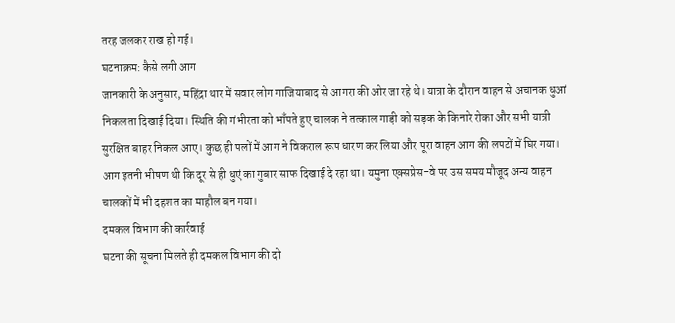तरह जलकर राख हो गई।
घटनाक्रम: कैसे लगी आग
जानकारी के अनुसार, महिंद्रा थार में सवार लोग गाजियाबाद से आगरा की ओर जा रहे थे। यात्रा के दौरान वाहन से अचानक धुआं निकलता दिखाई दिया। स्थिति की गंभीरता को भाँपते हुए चालक ने तत्काल गाड़ी को सड़क के किनारे रोका और सभी यात्री सुरक्षित बाहर निकल आए। कुछ ही पलों में आग ने विकराल रूप धारण कर लिया और पूरा वाहन आग की लपटों में घिर गया।
आग इतनी भीषण थी कि दूर से ही धुएं का गुबार साफ दिखाई दे रहा था। यमुना एक्सप्रेस-वे पर उस समय मौजूद अन्य वाहन चालकों में भी दहशत का माहौल बन गया।
दमकल विभाग की कार्रवाई
घटना की सूचना मिलते ही दमकल विभाग की दो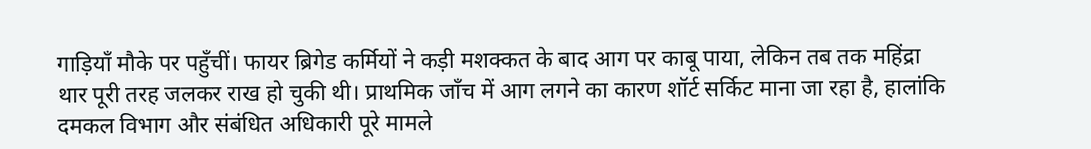गाड़ियाँ मौके पर पहुँचीं। फायर ब्रिगेड कर्मियों ने कड़ी मशक्कत के बाद आग पर काबू पाया, लेकिन तब तक महिंद्रा थार पूरी तरह जलकर राख हो चुकी थी। प्राथमिक जाँच में आग लगने का कारण शॉर्ट सर्किट माना जा रहा है, हालांकि दमकल विभाग और संबंधित अधिकारी पूरे मामले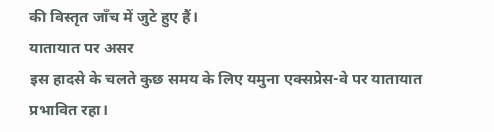की विस्तृत जाँच में जुटे हुए हैं।
यातायात पर असर
इस हादसे के चलते कुछ समय के लिए यमुना एक्सप्रेस-वे पर यातायात प्रभावित रहा।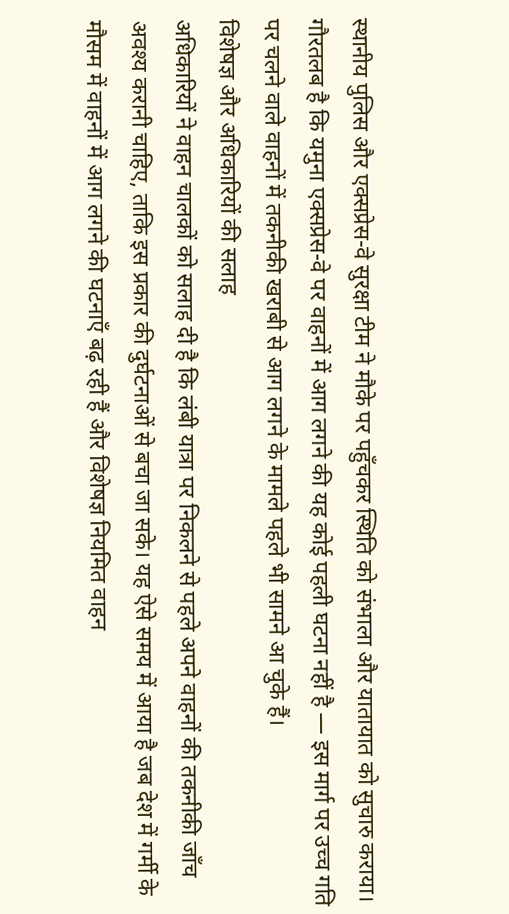स्थानीय पुलिस और एक्सप्रेस-वे सुरक्षा टीम ने मौके पर पहुँचकर स्थिति को संभाला और यातायात को सुचारु कराया। गौरतलब है कि यमुना एक्सप्रेस-वे पर वाहनों में आग लगने की यह कोई पहली घटना नहीं है — इस मार्ग पर उच्च गति पर चलने वाले वाहनों में तकनीकी खराबी से आग लगने के मामले पहले भी सामने आ चुके हैं।
विशेषज्ञ और अधिकारियों की सलाह
अधिकारियों ने वाहन चालकों को सलाह दी है कि लंबी यात्रा पर निकलने से पहले अपने वाहनों की तकनीकी जाँच अवश्य करानी चाहिए, ताकि इस प्रकार की दुर्घटनाओं से बचा जा सके। यह ऐसे समय में आया है जब देश में गर्मी के मौसम में वाहनों में आग लगने की घटनाएँ बढ़ रही हैं और विशेषज्ञ नियमित वाहन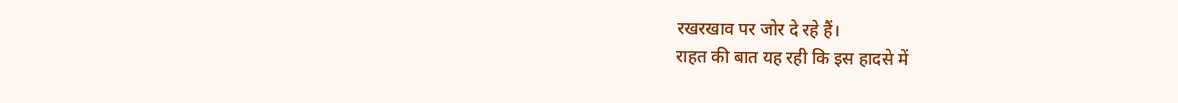रखरखाव पर जोर दे रहे हैं।
राहत की बात यह रही कि इस हादसे में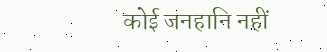कोई जनहानि नहीं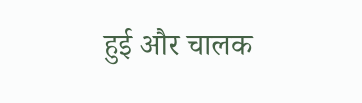हुई और चालक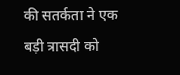की सतर्कता ने एक बड़ी त्रासदी को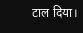टाल दिया।